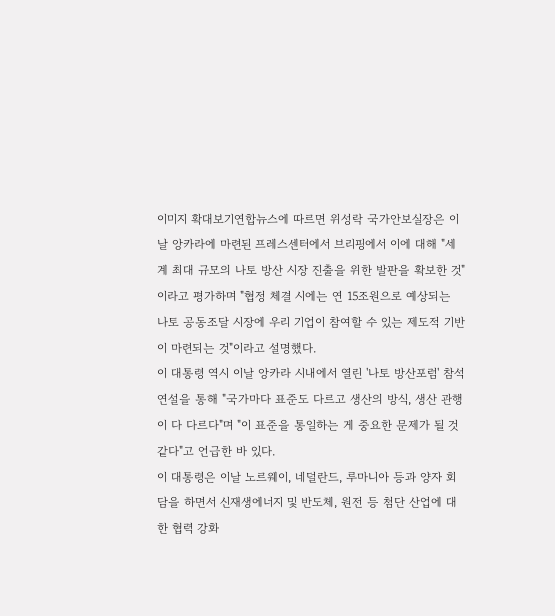이미지 확대보기연합뉴스에 따르면 위성락 국가안보실장은 이날 앙카라에 마련된 프레스센터에서 브리핑에서 이에 대해 "세계 최대 규모의 나토 방산 시장 진출을 위한 발판을 확보한 것"이라고 평가하며 "협정 체결 시에는 연 15조원으로 예상되는 나토 공동조달 시장에 우리 기업이 참여할 수 있는 제도적 기반이 마련되는 것"이라고 설명했다.
이 대통령 역시 이날 앙카라 시내에서 열린 '나토 방산포럼' 참석 연설을 통해 "국가마다 표준도 다르고 생산의 방식, 생산 관행이 다 다르다"며 "이 표준을 통일하는 게 중요한 문제가 될 것 같다"고 언급한 바 있다.
이 대통령은 이날 노르웨이, 네덜란드, 루마니아 등과 양자 회담을 하면서 신재생에너지 및 반도체, 원전 등 첨단 산업에 대한 협력 강화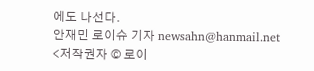에도 나선다.
안재민 로이슈 기자 newsahn@hanmail.net
<저작권자 © 로이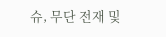슈, 무단 전재 및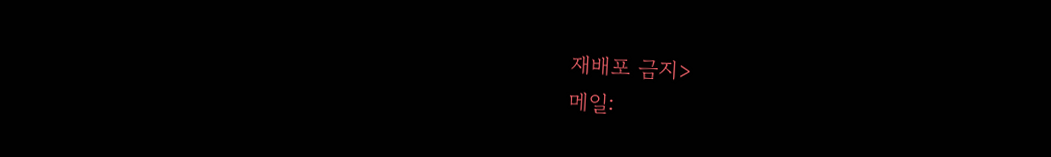재배포 금지>
메일: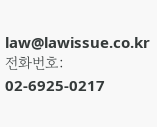law@lawissue.co.kr 전화번호: 02-6925-0217